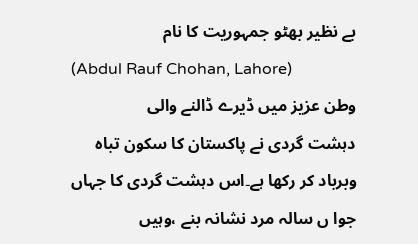بے نظیر بھٹو جمہوریت کا نام
(Abdul Rauf Chohan, Lahore)
وطن عزیز میں ڈیرے ڈالنے والی
دہشت گردی نے پاکستان کا سکون تباہ وبرباد کر رکھا ہے۔اس دہشت گردی کا جہاں
جوا ں سالہ مرد نشانہ بنے ،وہیں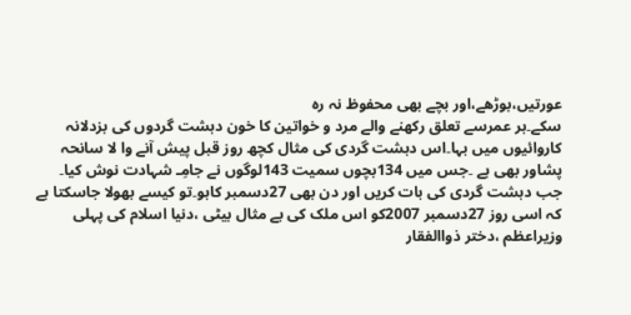عورتیں،بوڑھے،اور بچے بھی محفوظ نہ رہ
سکے۔ہر عمرسے تعلق رکھنے والے مرد و خواتین کا خون دہشت گردوں کی بزدلانہ
کاروائیوں میں بہا۔اس دہشت گردی کی مثال کچھ روز قبل پیش آنے وا لا سانحہ
پشاور بھی ہے ۔جس میں 134بچوں سمیت 143لوگوں نے جامِـ شہادت نوش کیا۔
جب دہشت گردی کی بات کریں اور دن بھی 27دسمبر کاہو۔تو کیسے بھولا جاسکتا ہے
کہ اسی روز 27دسمبر 2007کو اس ملک کی بے مثال بیٹی ،دنیا اسلام کی پہلی
وزیراعظم ،دختر ذواالفقار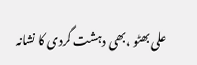علی بھٹو ،بھی دہشت گردی کا نشانہ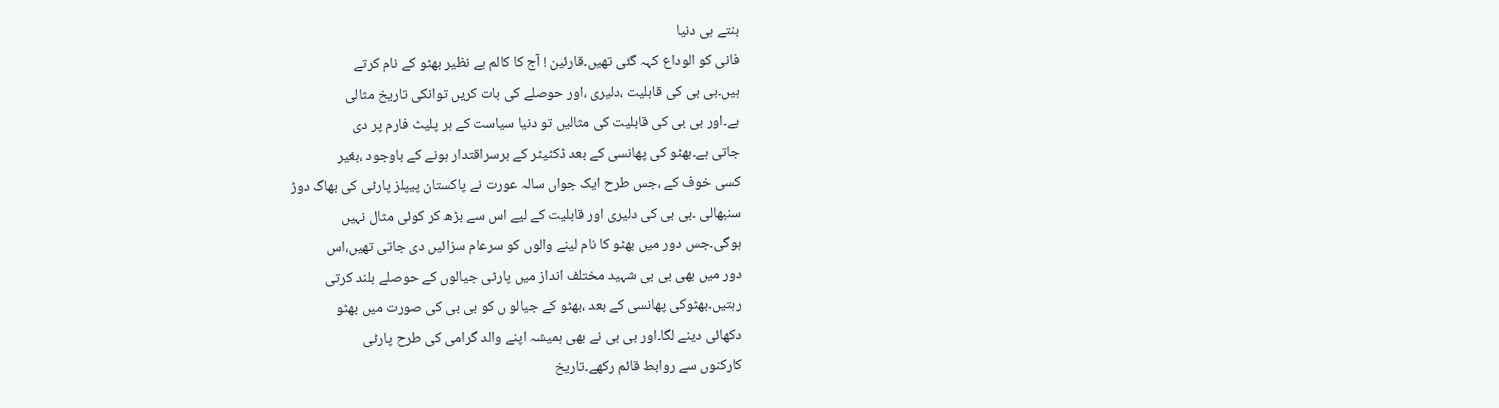بنتے ہی دنیا
فانی کو الوداع کہہ گئی تھیں۔قارئین ! آج کا کالم بے نظیر بھٹو کے نام کرتے
ہیں۔بی بی کی قابلیت ،دلیری ،اور حوصلے کی بات کریں توانکی تاریخ مثالی
ہے۔اور بی بی کی قابلیت کی مثالیں تو دنیا سیاست کے ہر پلیٹ فارم پر دی
جاتی ہے۔بھٹو کی پھانسی کے بعد ڈکٹیٹر کے برسراقتدار ہونے کے باوجود ،بغیر
کسی خوف کے ،جس طرح ایک جواں سالہ عورت نے پاکستان پیپلز پارٹی کی بھاگ دوڑ
سنبھالی ۔بی بی کی دلیری اور قابلیت کے لیے اس سے بڑھ کر کوئی مثال نہیں
ہوگی۔جس دور میں بھٹو کا نام لینے والوں کو سرعام سزائیں دی جاتی تھیں،اس
دور میں بھی بی بی شہید مختلف انداز میں پارٹی جیالوں کے حوصلے بلند کرتی
رہتیں۔بھٹوکی پھانسی کے بعد ،بھٹو کے جیالو ں کو بی بی کی صورت میں بھٹو
دکھائی دینے لگا۔اور بی بی نے بھی ہمیشہ اپنے والد گرامی کی طرح پارٹی
کارکنوں سے روابط قائم رکھے۔تاریخ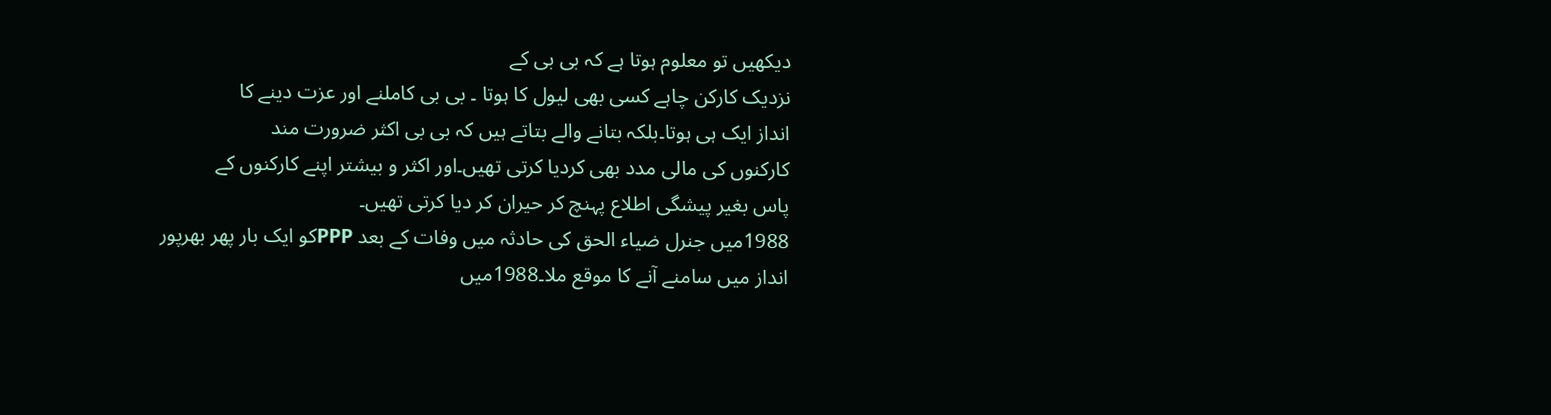دیکھیں تو معلوم ہوتا ہے کہ بی بی کے
نزدیک کارکن چاہے کسی بھی لیول کا ہوتا ۔ بی بی کاملنے اور عزت دینے کا
انداز ایک ہی ہوتا۔بلکہ بتانے والے بتاتے ہیں کہ بی بی اکثر ضرورت مند
کارکنوں کی مالی مدد بھی کردیا کرتی تھیں۔اور اکثر و بیشتر اپنے کارکنوں کے
پاس بغیر پیشگی اطلاع پہنچ کر حیران کر دیا کرتی تھیں۔
1988میں جنرل ضیاء الحق کی حادثہ میں وفات کے بعد PPPکو ایک بار پھر بھرپور
انداز میں سامنے آنے کا موقع ملا۔1988میں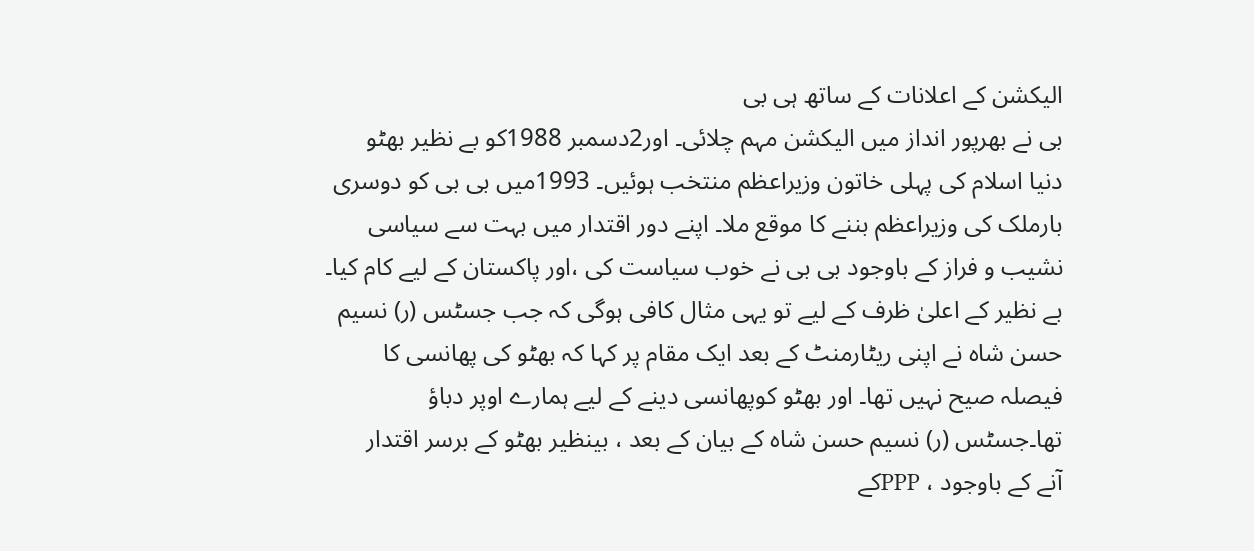الیکشن کے اعلانات کے ساتھ ہی بی
بی نے بھرپور انداز میں الیکشن مہم چلائی۔ اور2دسمبر 1988کو بے نظیر بھٹو
دنیا اسلام کی پہلی خاتون وزیراعظم منتخب ہوئیں۔ 1993میں بی بی کو دوسری
بارملک کی وزیراعظم بننے کا موقع ملا۔ اپنے دور اقتدار میں بہت سے سیاسی
نشیب و فراز کے باوجود بی بی نے خوب سیاست کی ،اور پاکستان کے لیے کام کیا۔
بے نظیر کے اعلیٰ ظرف کے لیے تو یہی مثال کافی ہوگی کہ جب جسٹس (ر) نسیم
حسن شاہ نے اپنی ریٹارمنٹ کے بعد ایک مقام پر کہا کہ بھٹو کی پھانسی کا
فیصلہ صیح نہیں تھا۔ اور بھٹو کوپھانسی دینے کے لیے ہمارے اوپر دباؤ
تھا۔جسٹس (ر) نسیم حسن شاہ کے بیان کے بعد ، بینظیر بھٹو کے برسر اقتدار
آنے کے باوجود ، PPPکے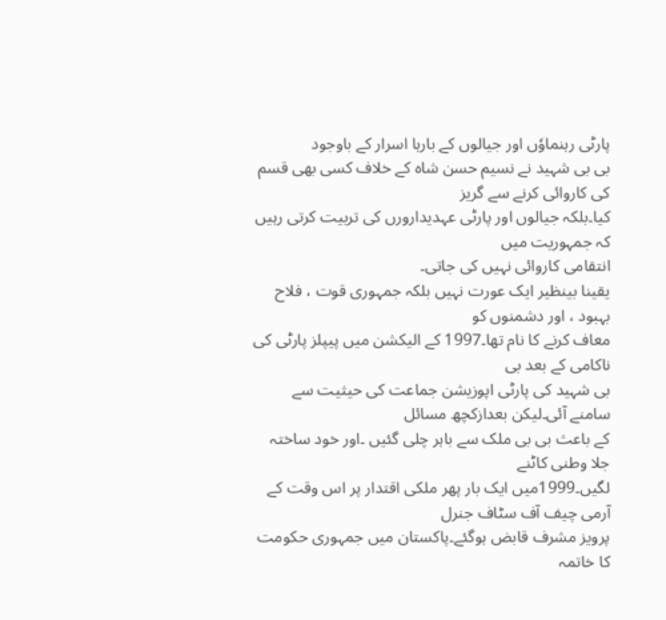پارٹی رہنماوٗں اور جیالوں کے بارہا اسرار کے باوجود
بی بی شہید نے نسیم حسن شاہ کے خلاف کسی بھی قسم کی کاروائی کرنے سے گریز
کیا۔بلکہ جیالوں اور پارٹی عہدیدارورں کی تربیت کرتی رہیں کہ جمہوریت میں
انتقامی کاروائی نہیں کی جاتی۔
یقینا بینظیر ایک عورت نہیں بلکہ جمہوری قوت ، فلاح بہبود ، اور دشمنوں کو
معاف کرنے کا نام تھا۔1997 کے الیکشن میں پیپلز پارٹی کی ناکامی کے بعد بی
بی شہید کی پارٹی اپوزیشن جماعت کی حیثیت سے سامنے آئی۔لیکن بعدازکچھ مسائل
کے باعث بی بی ملک سے باہر چلی گئیں ۔اور خود ساختہ جلا وطنی کاٹنے
لگیں۔1999میں ایک بار پھر ملکی اقتدار پر اس وقت کے آرمی چیف آف سٹاف جنرل
پرویز مشرف قابض ہوگئے۔پاکستان میں جمہوری حکومت کا خاتمہ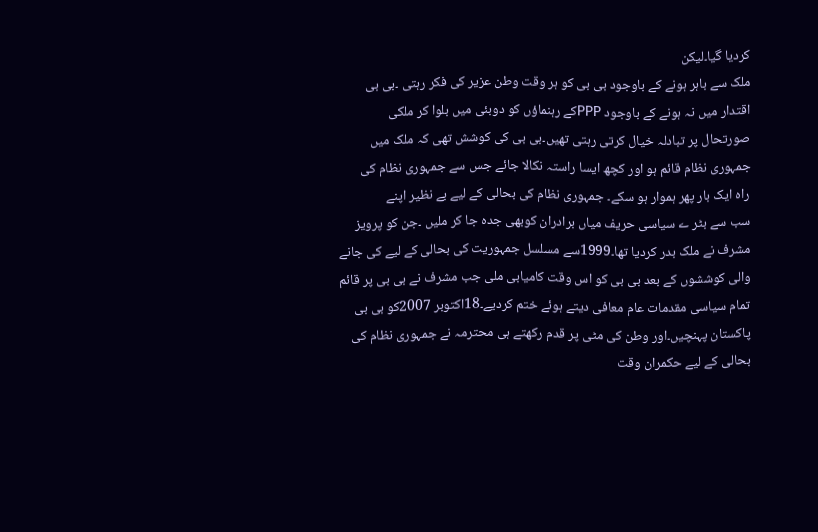کردیا گیا۔لیکن
ملک سے باہر ہونے کے باوجود بی بی کو ہر وقت وطن عزیر کی فکر رہتی ۔بی بی
اقتدار میں نہ ہونے کے باوجود PPPکے رہنماؤں کو دوبئی میں بلوا کر ملکی
صورتحال پر تبادلہ خیال کرتی رہتی تھیں۔بی بی کی کوشش تھی کہ ملک میں
جمہوری نظام قائم ہو اور کچھ ایسا راستہ نکالا جائے جس سے جمہوری نظام کی
راہ ایک بار پھر ہموار ہو سکے۔ جمہوری نظام کی بحالی کے لیے بے نظیر اپنے
سب سے بٹر ے سیاسی حریف میاں برادران کوبھی جدہ جا کر ملیں ۔جن کو پرویز
مشرف نے ملک بدر کردیا تھا۔1999سے مسلسل جمہوریت کی بحالی کے لیے کی جانے
والی کوششوں کے بعد بی بی کو اس وقت کامیابی ملی جب مشرف نے بی بی پر قائم
تمام سیاسی مقدمات عام معافی دیتے ہوئے ختم کردیے۔18اکتوبر 2007کو بی بی
پاکستان پہنچیں۔اور وطن کی مٹی پر قدم رکھتے ہی محترمہ نے جمہوری نظام کی
بحالی کے لیے حکمران وقت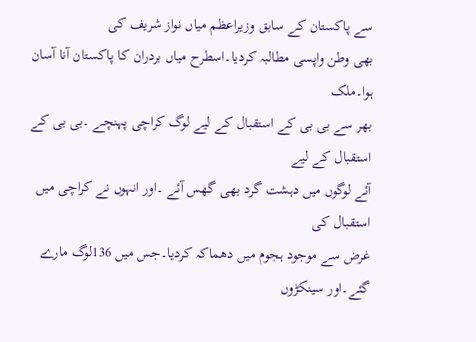سے پاکستان کے سابق وزیراعظم میاں نواز شریف کی
بھی وطن واپسی مطالبہ کردیا۔اسطرح میاں بردران کا پاکستان آنا آسان ہوا۔ملک
بھر سے بی بی کے استقبال کے لیے لوگ کراچی پہنچے ۔بی بی کے استقبال کے لیے
آئے لوگوں میں دہشت گرد بھی گھس آئے ۔اور انہوں نے کراچی میں استقبال کی
غرض سے موجود ہجوم میں دھماکہ کردیا۔جس میں 136لوگ مارے گئے۔اور سینکڑوں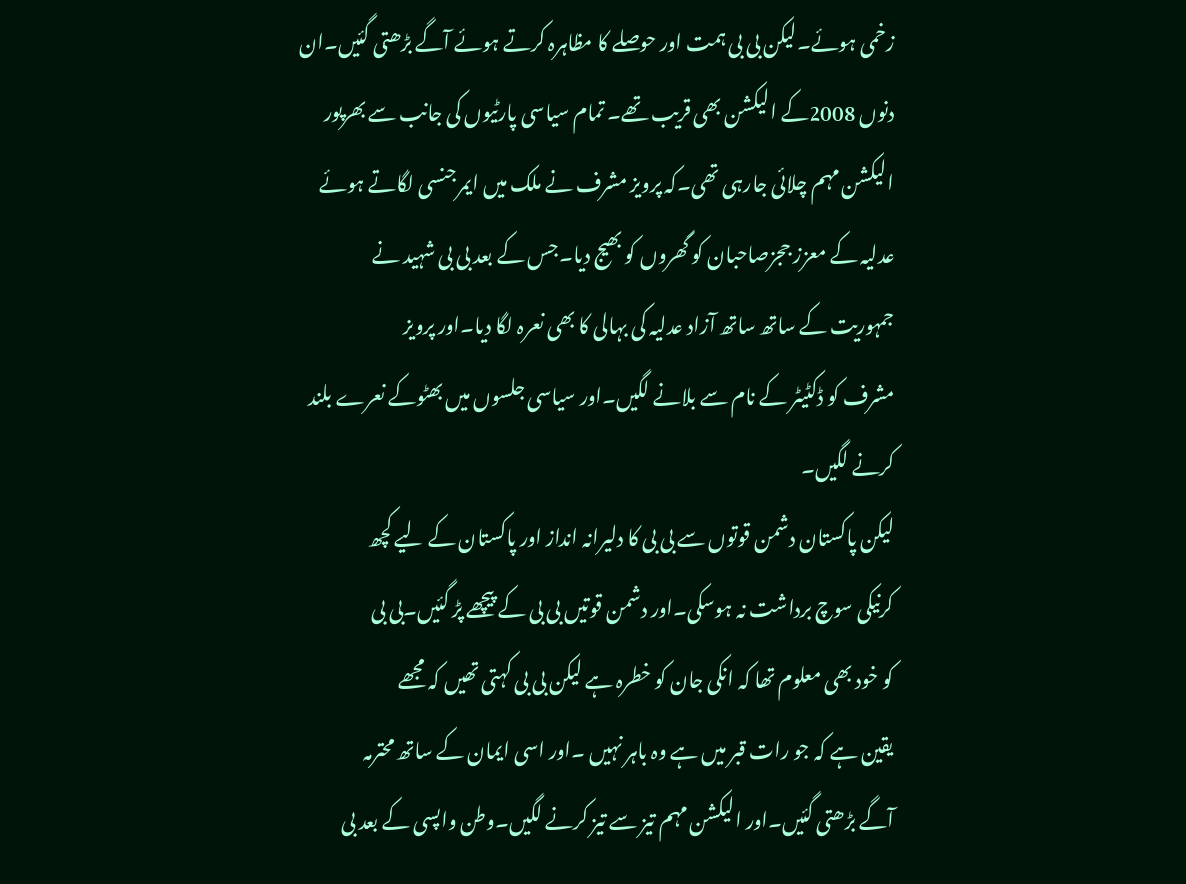زخمی ہوئے۔لیکن بی بی ہمت اور حوصلے کا مظاہرہ کرتے ہوئے آگے بڑھتی گئیں۔ان
دنوں 2008کے الیکشن بھی قریب تھے۔ تمام سیاسی پارٹیوں کی جانب سے بھرپور
الیکشن مہم چلائی جارہی تھی۔کہ پرویز مشرف نے ملک میں ایمرجنسی لگاتے ہوئے
عدلیہ کے معزز ججزصاحبان کو گھروں کو بھیج دیا۔جس کے بعد بی بی شہید نے
جمہوریت کے ساتھ ساتھ آزاد عدلیہ کی بہالی کا بھی نعرہ لگا دیا۔اور پرویز
مشرف کو ڈکٹیٹر کے نام سے بلانے لگیں۔اور سیاسی جلسوں میں بھٹوکے نعرے بلند
کرنے لگیں۔
لیکن پاکستان دشمن قوتوں سے بی بی کا دلیرانہ انداز اور پاکستان کے لیے کچھ
کرنیکی سوچ برداشت نہ ہوسکی۔اور دشمن قوتیں بی بی کے پیچھے پڑ گئیں۔بی بی
کو خود بھی معلوم تھا کہ انکی جان کو خطرہ ہے لیکن بی بی کہتی تھیں کہ مجھے
یقین ہے کہ جو رات قبر میں ہے وہ باہر نہیں ۔اور اسی ایمان کے ساتھ محترمہ
آگے بڑھتی گئیں۔اور الیکشن مہم تیز سے تیز کرنے لگیں۔وطن واپسی کے بعد بی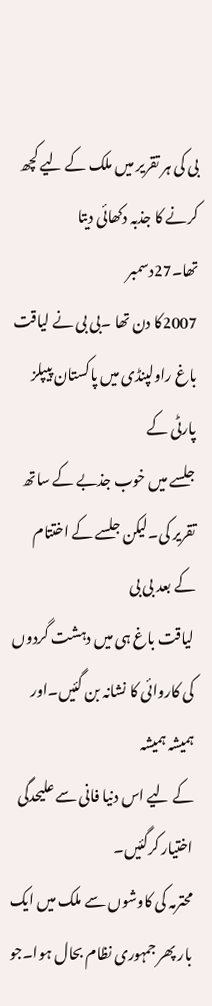بی کی ہر تقریر میں ملک کے لیے کچھ کرنے کا جذبہ دکھائی دیتا تھا۔27دسمبر
2007کا دن تھا ۔بی بی نے لیاقت باغ راولپنڈی میں پاکستان پیپلز پارٹی کے
جلسے میں خوب جذبے کے ساتھ تقریر کی۔لیکن جلسے کے اختتام کے بعد بی بی
لیاقت باغ ہی میں دہشت گردوں کی کاروائی کا نشانہ بن گئیں۔اور ہمیشہ ہمیشہ
کے لیے اس دنیا فانی سے علیحدگی اختیار کرگئیں۔
محترمہ کی کاوشوں سے ملک میں ایک بار پھر جمہوری نظام بحال ہوا۔جو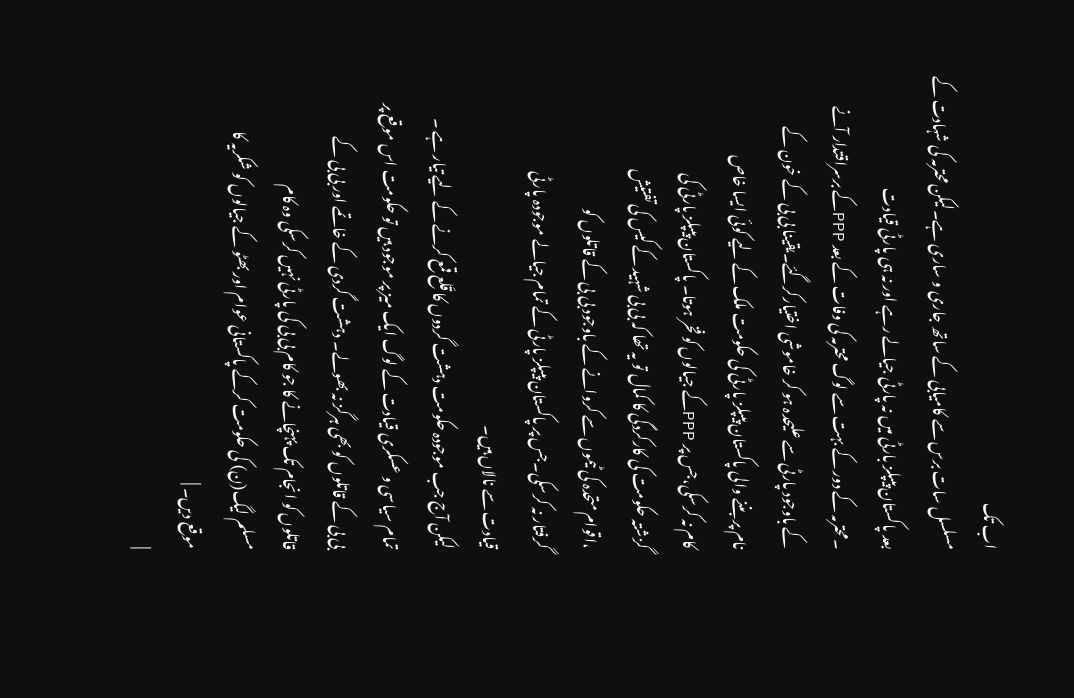اب تک
مسلسل سات برس سے کامیابی کے ساتھ جاری و ساری ہے۔لیکن محترمہ کی شہادت کے
بعد پاکستان پیپلز بارٹی میں نہ پارٹی جیالے رہے اور نہ ہی پارٹی قیادت
۔محترمہ کے دور کے بہت سے لوگ محترمہ کی وفات کے بعد PPPکے برسراقتدار آنے
کے باوجود پارٹی سے علیحدہ ہو کر خاموشی اختیارکرگئے۔یقینا بی بی کے خون کے
نام پر بننے والی پاکستان پیپلز پارٹی کی حکومت ملک کے لیے کوئی ایسا خاص
کام نہ کرسکی،جس پر PPPکے جیالوں کو فخر ہوتا۔ پاکستان پیپلز پارٹی کی
گزشتہ حکومت کی کارکردگی کا کمال تو یہ تھا کہ بی بی شہید کے کیس کی تفتیش
،اقوام متحدہ کی ٹیموں سے کروانے کے باوجود بی بی کے قاتلوں کو
گرفتار نہ کرسکی۔جس پر پاکستان پیپلز پارٹی کے تمام جیالے موجودہ پارٹی
قیادت سے نالاں ہیں۔
لیکن آج جب موجودہ حکومت دہشت گردوں کا قَلع قمع کرنے کے لیے تیار ہے ۔
تمام سیاسی و عسکری قیادت کے لوگ ایک میز پر موجود ہیں تو حکومت اس موقع پر
بی بی کے قاتلوں کو بھی ہرگز نہ بھولے۔ دہشت گردی کے خاتمے اور بی بی کے
قاتلوں کو انجام تک پہنچانے کا جو کام بی بی کی پارٹی نہیں کرسکی وہ کام
مسلم لیگ(ن) کی حکومت کرکے پاکستانی عوام اور بھٹو کے جیالوں کو شکریہ کا
موقع دیں۔ |
|